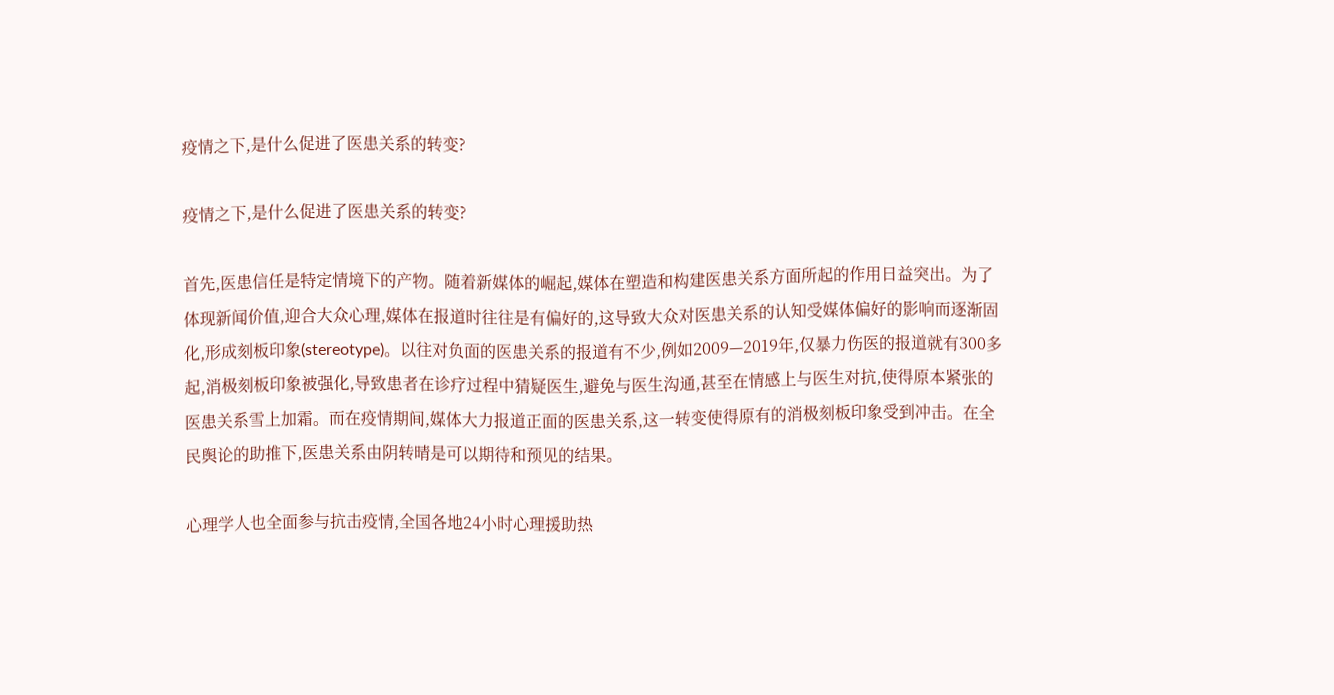疫情之下,是什么促进了医患关系的转变?

疫情之下,是什么促进了医患关系的转变?

首先,医患信任是特定情境下的产物。随着新媒体的崛起,媒体在塑造和构建医患关系方面所起的作用日益突出。为了体现新闻价值,迎合大众心理,媒体在报道时往往是有偏好的,这导致大众对医患关系的认知受媒体偏好的影响而逐渐固化,形成刻板印象(stereotype)。以往对负面的医患关系的报道有不少,例如2009—2019年,仅暴力伤医的报道就有300多起,消极刻板印象被强化,导致患者在诊疗过程中猜疑医生,避免与医生沟通,甚至在情感上与医生对抗,使得原本紧张的医患关系雪上加霜。而在疫情期间,媒体大力报道正面的医患关系,这一转变使得原有的消极刻板印象受到冲击。在全民舆论的助推下,医患关系由阴转晴是可以期待和预见的结果。

心理学人也全面参与抗击疫情,全国各地24小时心理援助热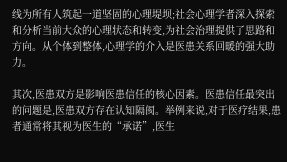线为所有人筑起一道坚固的心理堤坝;社会心理学者深入探索和分析当前大众的心理状态和转变,为社会治理提供了思路和方向。从个体到整体,心理学的介入是医患关系回暖的强大助力。

其次,医患双方是影响医患信任的核心因素。医患信任最突出的问题是,医患双方存在认知隔阂。举例来说,对于医疗结果,患者通常将其视为医生的“承诺”,医生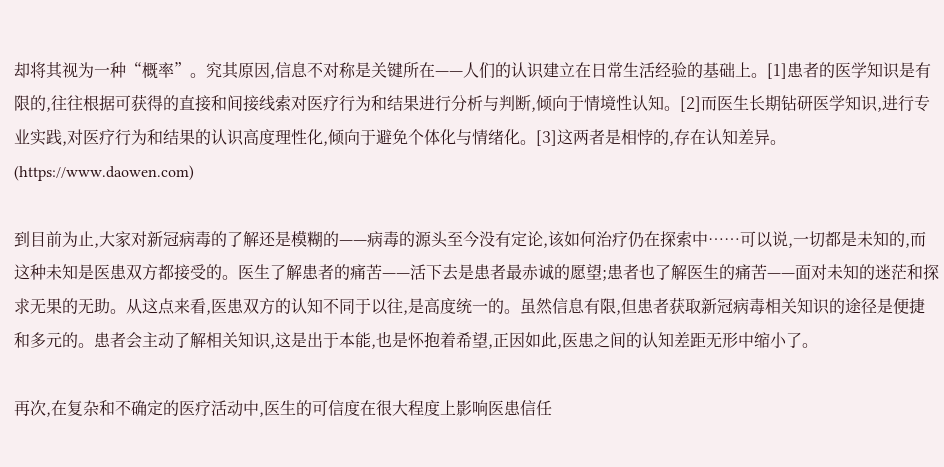却将其视为一种“概率”。究其原因,信息不对称是关键所在——人们的认识建立在日常生活经验的基础上。[1]患者的医学知识是有限的,往往根据可获得的直接和间接线索对医疗行为和结果进行分析与判断,倾向于情境性认知。[2]而医生长期钻研医学知识,进行专业实践,对医疗行为和结果的认识高度理性化,倾向于避免个体化与情绪化。[3]这两者是相悖的,存在认知差异。(https://www.daowen.com)

到目前为止,大家对新冠病毒的了解还是模糊的——病毒的源头至今没有定论,该如何治疗仍在探索中……可以说,一切都是未知的,而这种未知是医患双方都接受的。医生了解患者的痛苦——活下去是患者最赤诚的愿望;患者也了解医生的痛苦——面对未知的迷茫和探求无果的无助。从这点来看,医患双方的认知不同于以往,是高度统一的。虽然信息有限,但患者获取新冠病毒相关知识的途径是便捷和多元的。患者会主动了解相关知识,这是出于本能,也是怀抱着希望,正因如此,医患之间的认知差距无形中缩小了。

再次,在复杂和不确定的医疗活动中,医生的可信度在很大程度上影响医患信任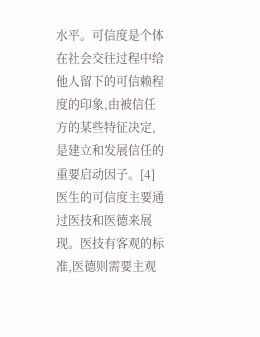水平。可信度是个体在社会交往过程中给他人留下的可信赖程度的印象,由被信任方的某些特征决定,是建立和发展信任的重要启动因子。[4]医生的可信度主要通过医技和医德来展现。医技有客观的标准,医德则需要主观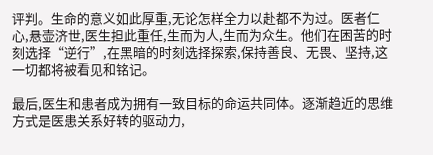评判。生命的意义如此厚重,无论怎样全力以赴都不为过。医者仁心,悬壶济世,医生担此重任,生而为人,生而为众生。他们在困苦的时刻选择“逆行”,在黑暗的时刻选择探索,保持善良、无畏、坚持,这一切都将被看见和铭记。

最后,医生和患者成为拥有一致目标的命运共同体。逐渐趋近的思维方式是医患关系好转的驱动力,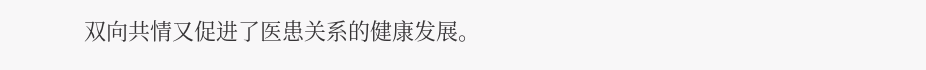双向共情又促进了医患关系的健康发展。